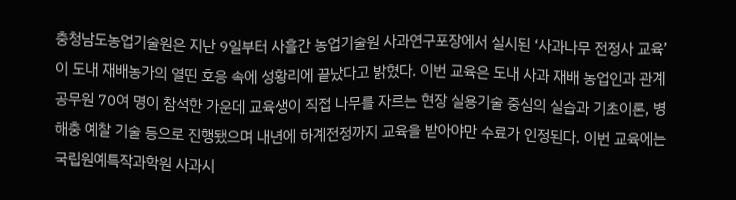충청남도농업기술원은 지난 9일부터 사흘간 농업기술원 사과연구포장에서 실시된 ‘사과나무 전정사 교육’이 도내 재배농가의 열띤 호응 속에 성황리에 끝났다고 밝혔다. 이번 교육은 도내 사과 재배 농업인과 관계 공무원 70여 명이 참석한 가운데 교육생이 직접 나무를 자르는 현장 실용기술 중심의 실습과 기초이론, 병해충 예찰 기술 등으로 진행됐으며 내년에 하계전정까지 교육을 받아야만 수료가 인정된다. 이번 교육에는 국립원예특작과학원 사과시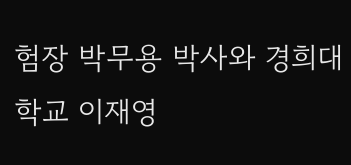험장 박무용 박사와 경희대학교 이재영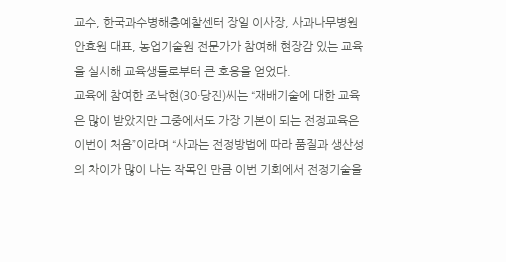교수, 한국과수병해충예찰센터 장일 이사장, 사과나무병원 안효원 대표, 농업기술원 전문가가 참여해 현장감 있는 교육을 실시해 교육생들로부터 큰 호응을 얻었다.
교육에 참여한 조낙현(30·당진)씨는 “재배기술에 대한 교육은 많이 받았지만 그중에서도 가장 기본이 되는 전정교육은 이번이 처음”이라며 “사과는 전정방법에 따라 품질과 생산성의 차이가 많이 나는 작목인 만큼 이번 기회에서 전정기술을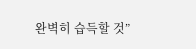완벽히 습득할 것”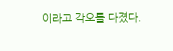이라고 각오를 다졌다.